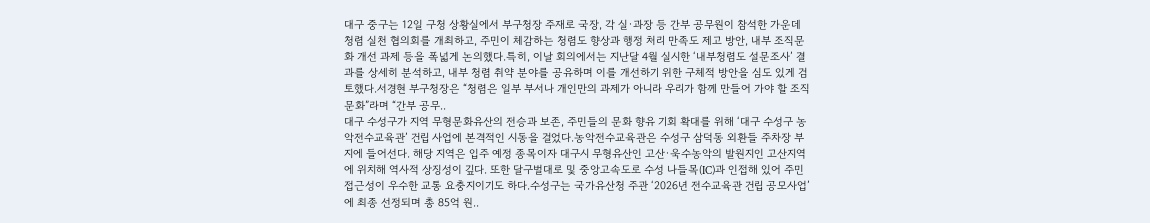대구 중구는 12일 구청 상황실에서 부구청장 주재로 국장, 각 실·과장 등 간부 공무원이 참석한 가운데 청렴 실천 협의회를 개최하고, 주민이 체감하는 청렴도 향상과 행정 처리 만족도 제고 방안, 내부 조직문화 개선 과제 등을 폭넓게 논의했다.특히, 이날 회의에서는 지난달 4월 실시한 ‘내부청렴도 설문조사’ 결과를 상세히 분석하고, 내부 청렴 취약 분야를 공유하며 이를 개선하기 위한 구체적 방안을 심도 있게 검토했다.서경현 부구청장은 “청렴은 일부 부서나 개인만의 과제가 아니라 우리가 함께 만들어 가야 할 조직문화”라며 “간부 공무..
대구 수성구가 지역 무형문화유산의 전승과 보존, 주민들의 문화 향유 기회 확대를 위해 ‘대구 수성구 농악전수교육관’ 건립 사업에 본격적인 시동을 걸었다.농악전수교육관은 수성구 삼덕동 외환들 주차장 부지에 들어선다. 해당 지역은 입주 예정 종목이자 대구시 무형유산인 고산·욱수농악의 발원지인 고산지역에 위치해 역사적 상징성이 깊다. 또한 달구벌대로 및 중앙고속도로 수성 나들목(IC)과 인접해 있어 주민 접근성이 우수한 교통 요충지이기도 하다.수성구는 국가유산청 주관 ‘2026년 전수교육관 건립 공모사업’에 최종 선정되며 총 85억 원..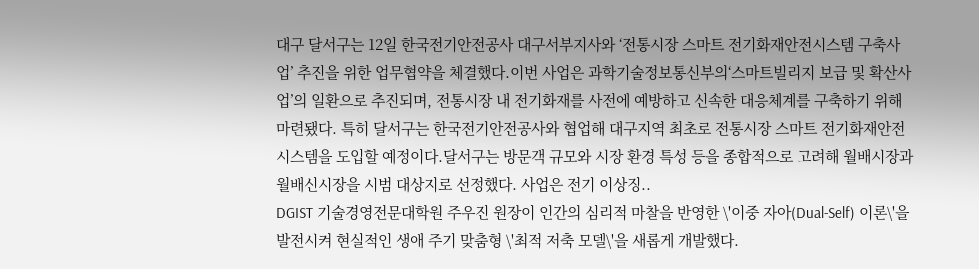대구 달서구는 12일 한국전기안전공사 대구서부지사와 ‘전통시장 스마트 전기화재안전시스템 구축사업’ 추진을 위한 업무협약을 체결했다.이번 사업은 과학기술정보통신부의‘스마트빌리지 보급 및 확산사업’의 일환으로 추진되며, 전통시장 내 전기화재를 사전에 예방하고 신속한 대응체계를 구축하기 위해 마련됐다. 특히 달서구는 한국전기안전공사와 협업해 대구지역 최초로 전통시장 스마트 전기화재안전시스템을 도입할 예정이다.달서구는 방문객 규모와 시장 환경 특성 등을 종합적으로 고려해 월배시장과 월배신시장을 시범 대상지로 선정했다. 사업은 전기 이상징..
DGIST 기술경영전문대학원 주우진 원장이 인간의 심리적 마찰을 반영한 \'이중 자아(Dual-Self) 이론\'을 발전시켜 현실적인 생애 주기 맞춤형 \'최적 저축 모델\'을 새롭게 개발했다.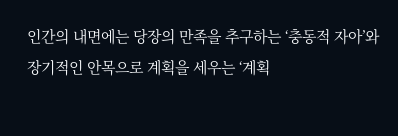인간의 내면에는 당장의 만족을 추구하는 ‘충동적 자아’와 장기적인 안목으로 계획을 세우는 ‘계획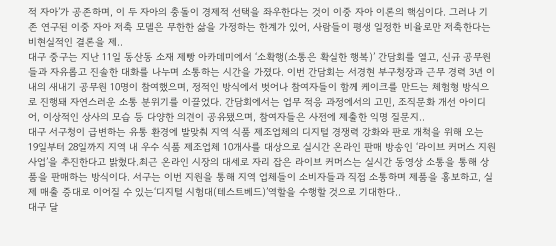적 자아’가 공존하며, 이 두 자아의 충돌이 경제적 선택을 좌우한다는 것이 이중 자아 이론의 핵심이다. 그러나 기존 연구된 이중 자아 저축 모델은 무한한 삶을 가정하는 한계가 있어, 사람들이 평생 일정한 비율로만 저축한다는 비현실적인 결론을 제..
대구 중구는 지난 11일 동산동 소재 제빵 아카데미에서 ‘소확행(소통은 확실한 행복)’ 간담회를 열고, 신규 공무원들과 자유롭고 진솔한 대화를 나누며 소통하는 시간을 가졌다. 이번 간담회는 서경현 부구청장과 근무 경력 3년 이내의 새내기 공무원 10명이 참여했으며, 정적인 방식에서 벗어나 참여자들이 함께 케이크를 만드는 체험형 방식으로 진행돼 자연스러운 소통 분위기를 이끌었다. 간담회에서는 업무 적응 과정에서의 고민, 조직문화 개선 아이디어, 이상적인 상사의 모습 등 다양한 의견이 공유됐으며, 참여자들은 사전에 제출한 익명 질문지..
대구 서구청이 급변하는 유통 환경에 발맞춰 지역 식품 제조업체의 디지털 경쟁력 강화와 판로 개척을 위해 오는 19일부터 28일까지 지역 내 우수 식품 제조업체 10개사를 대상으로 실시간 온라인 판매 방송인 ‘라이브 커머스 지원 사업’을 추진한다고 밝혔다.최근 온라인 시장의 대세로 자리 잡은 라이브 커머스는 실시간 동영상 소통을 통해 상품을 판매하는 방식이다. 서구는 이번 지원을 통해 지역 업체들이 소비자들과 직접 소통하며 제품을 홍보하고, 실제 매출 증대로 이어질 수 있는‘디지털 시험대(테스트베드)’역할을 수행할 것으로 기대한다..
대구 달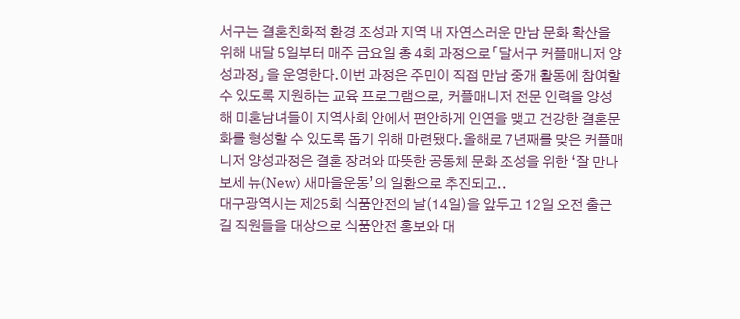서구는 결혼친화적 환경 조성과 지역 내 자연스러운 만남 문화 확산을 위해 내달 5일부터 매주 금요일 총 4회 과정으로「달서구 커플매니저 양성과정」을 운영한다.이번 과정은 주민이 직접 만남 중개 활동에 참여할 수 있도록 지원하는 교육 프로그램으로, 커플매니저 전문 인력을 양성해 미혼남녀들이 지역사회 안에서 편안하게 인연을 맺고 건강한 결혼문화를 형성할 수 있도록 돕기 위해 마련됐다.올해로 7년째를 맞은 커플매니저 양성과정은 결혼 장려와 따뜻한 공동체 문화 조성을 위한 ‘잘 만나보세 뉴(New) 새마을운동’의 일환으로 추진되고..
대구광역시는 제25회 식품안전의 날(14일)을 앞두고 12일 오전 출근길 직원들을 대상으로 식품안전 홍보와 대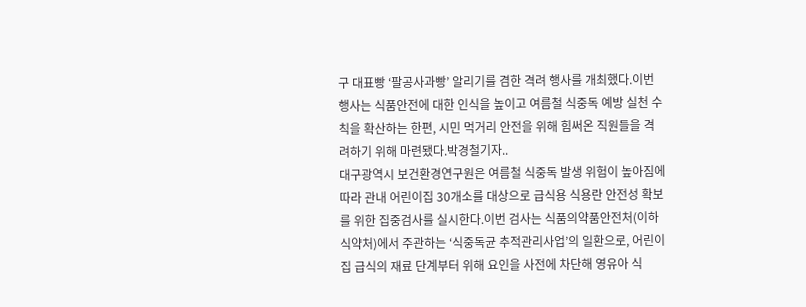구 대표빵 ‘팔공사과빵’ 알리기를 겸한 격려 행사를 개최했다.이번 행사는 식품안전에 대한 인식을 높이고 여름철 식중독 예방 실천 수칙을 확산하는 한편, 시민 먹거리 안전을 위해 힘써온 직원들을 격려하기 위해 마련됐다.박경철기자..
대구광역시 보건환경연구원은 여름철 식중독 발생 위험이 높아짐에 따라 관내 어린이집 30개소를 대상으로 급식용 식용란 안전성 확보를 위한 집중검사를 실시한다.이번 검사는 식품의약품안전처(이하 식약처)에서 주관하는 ‘식중독균 추적관리사업’의 일환으로, 어린이집 급식의 재료 단계부터 위해 요인을 사전에 차단해 영유아 식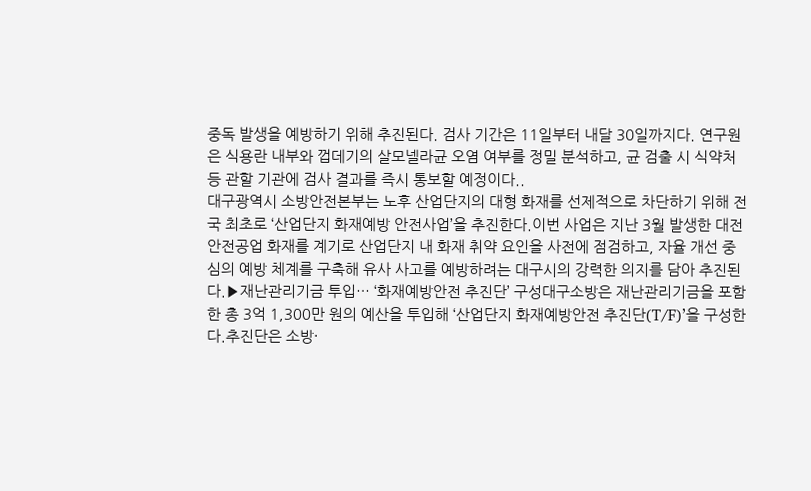중독 발생을 예방하기 위해 추진된다. 검사 기간은 11일부터 내달 30일까지다. 연구원은 식용란 내부와 껍데기의 살모넬라균 오염 여부를 정밀 분석하고, 균 검출 시 식약처 등 관할 기관에 검사 결과를 즉시 통보할 예정이다..
대구광역시 소방안전본부는 노후 산업단지의 대형 화재를 선제적으로 차단하기 위해 전국 최초로 ‘산업단지 화재예방 안전사업’을 추진한다.이번 사업은 지난 3월 발생한 대전 안전공업 화재를 계기로 산업단지 내 화재 취약 요인을 사전에 점검하고, 자율 개선 중심의 예방 체계를 구축해 유사 사고를 예방하려는 대구시의 강력한 의지를 담아 추진된다.▶재난관리기금 투입… ‘화재예방안전 추진단’ 구성대구소방은 재난관리기금을 포함한 총 3억 1,300만 원의 예산을 투입해 ‘산업단지 화재예방안전 추진단(T/F)’을 구성한다.추진단은 소방·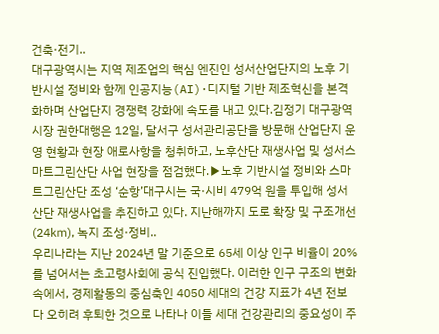건축·전기..
대구광역시는 지역 제조업의 핵심 엔진인 성서산업단지의 노후 기반시설 정비와 함께 인공지능(AI)·디지털 기반 제조혁신을 본격화하며 산업단지 경쟁력 강화에 속도를 내고 있다.김정기 대구광역시장 권한대행은 12일, 달서구 성서관리공단을 방문해 산업단지 운영 현황과 현장 애로사항을 청취하고, 노후산단 재생사업 및 성서스마트그린산단 사업 현장을 점검했다.▶노후 기반시설 정비와 스마트그린산단 조성 ‘순항’대구시는 국·시비 479억 원을 투입해 성서산단 재생사업을 추진하고 있다. 지난해까지 도로 확장 및 구조개선(24㎞), 녹지 조성·정비..
우리나라는 지난 2024년 말 기준으로 65세 이상 인구 비율이 20%를 넘어서는 초고령사회에 공식 진입했다. 이러한 인구 구조의 변화 속에서, 경제활동의 중심축인 4050 세대의 건강 지표가 4년 전보다 오히려 후퇴한 것으로 나타나 이들 세대 건강관리의 중요성이 주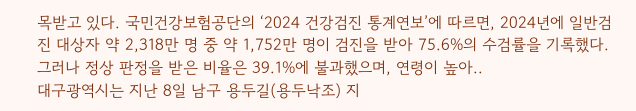목받고 있다. 국민건강보험공단의 ‘2024 건강검진 통계연보’에 따르면, 2024년에 일반검진 대상자 약 2,318만 명 중 약 1,752만 명이 검진을 받아 75.6%의 수검률을 기록했다. 그러나 정상 판정을 받은 비율은 39.1%에 불과했으며, 연령이 높아..
대구광역시는 지난 8일 남구 용두길(용두낙조) 지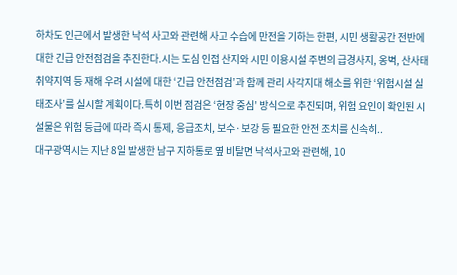하차도 인근에서 발생한 낙석 사고와 관련해 사고 수습에 만전을 기하는 한편, 시민 생활공간 전반에 대한 긴급 안전점검을 추진한다.시는 도심 인접 산지와 시민 이용시설 주변의 급경사지, 옹벽, 산사태 취약지역 등 재해 우려 시설에 대한 ‘긴급 안전점검’과 함께 관리 사각지대 해소를 위한 ‘위험시설 실태조사’를 실시할 계획이다.특히 이번 점검은 ‘현장 중심’ 방식으로 추진되며, 위험 요인이 확인된 시설물은 위험 등급에 따라 즉시 통제, 응급조치, 보수·보강 등 필요한 안전 조치를 신속히..
대구광역시는 지난 8일 발생한 남구 지하통로 옆 비탈면 낙석사고와 관련해, 10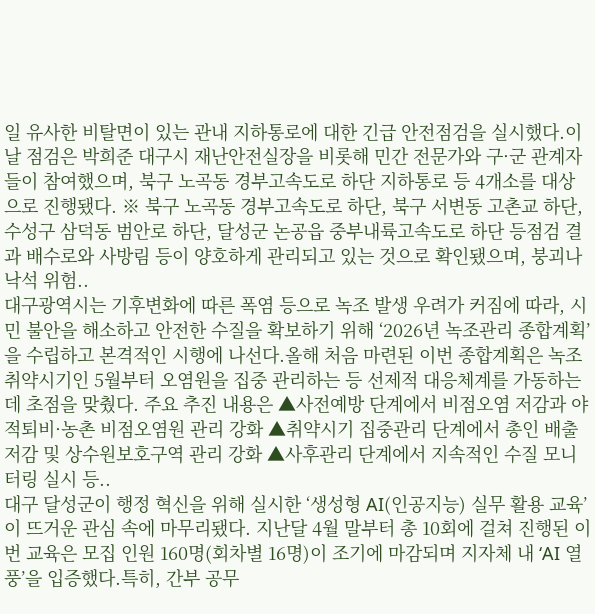일 유사한 비탈면이 있는 관내 지하통로에 대한 긴급 안전점검을 실시했다.이날 점검은 박희준 대구시 재난안전실장을 비롯해 민간 전문가와 구·군 관계자들이 참여했으며, 북구 노곡동 경부고속도로 하단 지하통로 등 4개소를 대상으로 진행됐다. ※ 북구 노곡동 경부고속도로 하단, 북구 서변동 고촌교 하단, 수성구 삼덕동 범안로 하단, 달성군 논공읍 중부내륙고속도로 하단 등점검 결과 배수로와 사방림 등이 양호하게 관리되고 있는 것으로 확인됐으며, 붕괴나 낙석 위험..
대구광역시는 기후변화에 따른 폭염 등으로 녹조 발생 우려가 커짐에 따라, 시민 불안을 해소하고 안전한 수질을 확보하기 위해 ‘2026년 녹조관리 종합계획’을 수립하고 본격적인 시행에 나선다.올해 처음 마련된 이번 종합계획은 녹조 취약시기인 5월부터 오염원을 집중 관리하는 등 선제적 대응체계를 가동하는 데 초점을 맞췄다. 주요 추진 내용은 ▲사전예방 단계에서 비점오염 저감과 야적퇴비·농촌 비점오염원 관리 강화 ▲취약시기 집중관리 단계에서 총인 배출 저감 및 상수원보호구역 관리 강화 ▲사후관리 단계에서 지속적인 수질 모니터링 실시 등..
대구 달성군이 행정 혁신을 위해 실시한 ‘생성형 AI(인공지능) 실무 활용 교육’이 뜨거운 관심 속에 마무리됐다. 지난달 4월 말부터 총 10회에 걸쳐 진행된 이번 교육은 모집 인원 160명(회차별 16명)이 조기에 마감되며 지자체 내 ‘AI 열풍’을 입증했다.특히, 간부 공무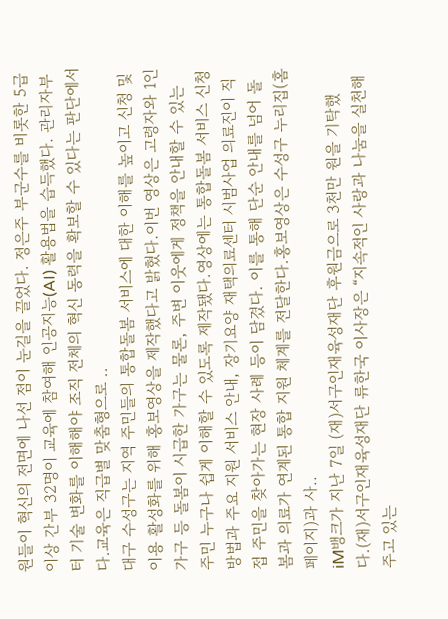원들이 혁신의 전면에 나선 점이 눈길을 끌었다. 정은주 부군수를 비롯한 5급 이상 간부 32명이 교육에 참여해 인공지능(AI) 활용법을 습득했다. 관리자부터 기술 변화를 이해해야 조직 전체의 혁신 동력을 확보할 수 있다는 판단에서다.교육은 직급별 맞춤형으로 ..
대구 수성구는 지역 주민들의 통합돌봄 서비스에 대한 이해를 높이고 신청 및 이용 활성화를 위해 홍보영상을 제작했다고 밝혔다.이번 영상은 고령자와 1인 가구 등 돌봄이 시급한 가구는 물론, 주변 이웃에게 정책을 안내할 수 있는 주민 누구나 쉽게 이해할 수 있도록 제작됐다.영상에는 통합돌봄 서비스 신청 방법과 주요 지원 서비스 안내, 장기요양 재택의료센터 시범사업 의료진이 직접 주민을 찾아가는 현장 사례 등이 담겼다. 이를 통해 단순 안내를 넘어 돌봄과 의료가 연계된 통합 지원 체계를 전달한다.홍보영상은 수성구 누리집(홈페이지)과 사..
iM뱅크가 지난 7일 (재)서구인재육성재단 후원금으로 3천만 원을 기탁했다.(재)서구인재육성재단 류한국 이사장은 “지속적인 사랑과 나눔을 실천해 주고 있는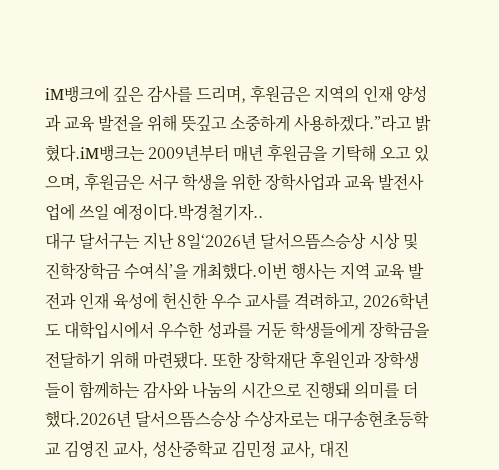iM뱅크에 깊은 감사를 드리며, 후원금은 지역의 인재 양성과 교육 발전을 위해 뜻깊고 소중하게 사용하겠다.”라고 밝혔다.iM뱅크는 2009년부터 매년 후원금을 기탁해 오고 있으며, 후원금은 서구 학생을 위한 장학사업과 교육 발전사업에 쓰일 예정이다.박경철기자..
대구 달서구는 지난 8일‘2026년 달서으뜸스승상 시상 및 진학장학금 수여식’을 개최했다.이번 행사는 지역 교육 발전과 인재 육성에 헌신한 우수 교사를 격려하고, 2026학년도 대학입시에서 우수한 성과를 거둔 학생들에게 장학금을 전달하기 위해 마련됐다. 또한 장학재단 후원인과 장학생들이 함께하는 감사와 나눔의 시간으로 진행돼 의미를 더했다.2026년 달서으뜸스승상 수상자로는 대구송현초등학교 김영진 교사, 성산중학교 김민정 교사, 대진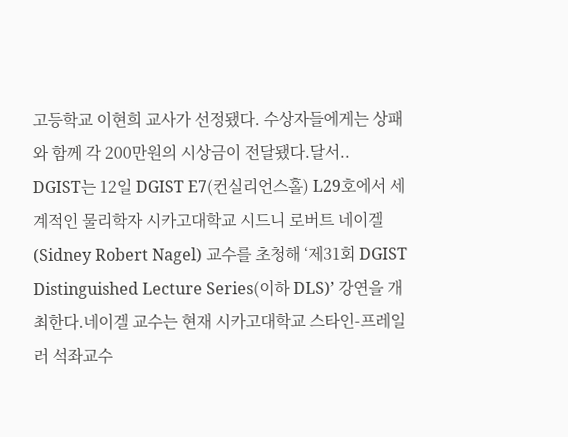고등학교 이현희 교사가 선정됐다. 수상자들에게는 상패와 함께 각 200만원의 시상금이 전달됐다.달서..
DGIST는 12일 DGIST E7(컨실리언스홀) L29호에서 세계적인 물리학자 시카고대학교 시드니 로버트 네이겔(Sidney Robert Nagel) 교수를 초청해 ‘제31회 DGIST Distinguished Lecture Series(이하 DLS)’ 강연을 개최한다.네이겔 교수는 현재 시카고대학교 스타인-프레일러 석좌교수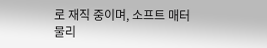로 재직 중이며, 소프트 매터 물리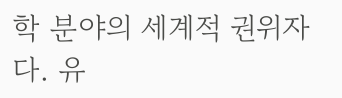학 분야의 세계적 권위자다. 유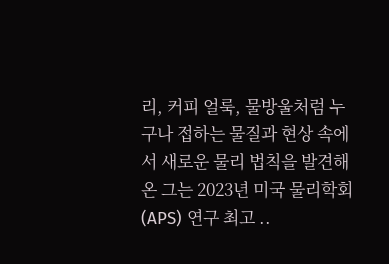리, 커피 얼룩, 물방울처럼 누구나 접하는 물질과 현상 속에서 새로운 물리 법칙을 발견해 온 그는 2023년 미국 물리학회(APS) 연구 최고 ..